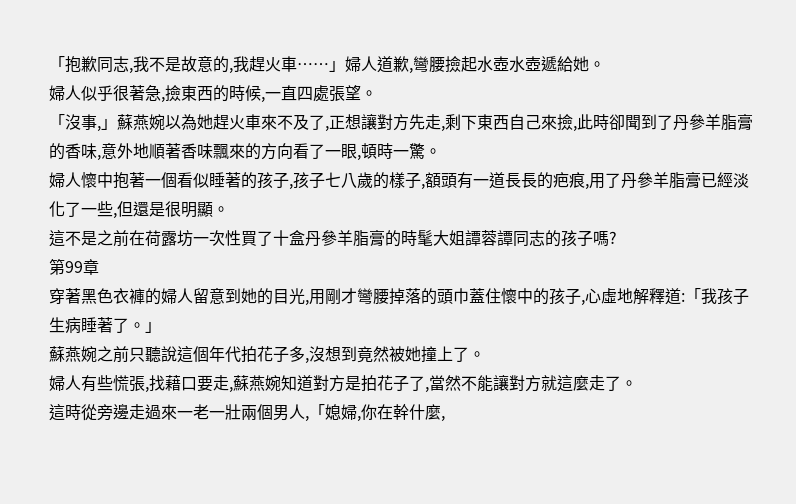「抱歉同志,我不是故意的,我趕火車……」婦人道歉,彎腰撿起水壺水壺遞給她。
婦人似乎很著急,撿東西的時候,一直四處張望。
「沒事,」蘇燕婉以為她趕火車來不及了,正想讓對方先走,剩下東西自己來撿,此時卻聞到了丹參羊脂膏的香味,意外地順著香味飄來的方向看了一眼,頓時一驚。
婦人懷中抱著一個看似睡著的孩子,孩子七八歲的樣子,額頭有一道長長的疤痕,用了丹參羊脂膏已經淡化了一些,但還是很明顯。
這不是之前在荷露坊一次性買了十盒丹參羊脂膏的時髦大姐譚蓉譚同志的孩子嗎?
第99章
穿著黑色衣褲的婦人留意到她的目光,用剛才彎腰掉落的頭巾蓋住懷中的孩子,心虛地解釋道:「我孩子生病睡著了。」
蘇燕婉之前只聽說這個年代拍花子多,沒想到竟然被她撞上了。
婦人有些慌張,找藉口要走,蘇燕婉知道對方是拍花子了,當然不能讓對方就這麼走了。
這時從旁邊走過來一老一壯兩個男人,「媳婦,你在幹什麼,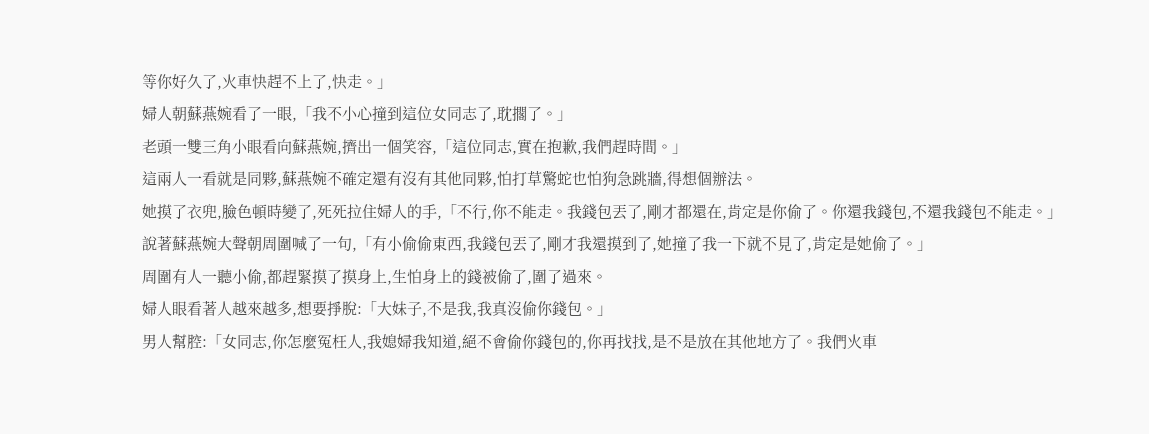等你好久了,火車快趕不上了,快走。」
婦人朝蘇燕婉看了一眼,「我不小心撞到這位女同志了,耽擱了。」
老頭一雙三角小眼看向蘇燕婉,擠出一個笑容,「這位同志,實在抱歉,我們趕時間。」
這兩人一看就是同夥,蘇燕婉不確定還有沒有其他同夥,怕打草驚蛇也怕狗急跳牆,得想個辦法。
她摸了衣兜,臉色頓時變了,死死拉住婦人的手,「不行,你不能走。我錢包丟了,剛才都還在,肯定是你偷了。你還我錢包,不還我錢包不能走。」
說著蘇燕婉大聲朝周圍喊了一句,「有小偷偷東西,我錢包丟了,剛才我還摸到了,她撞了我一下就不見了,肯定是她偷了。」
周圍有人一聽小偷,都趕緊摸了摸身上,生怕身上的錢被偷了,圍了過來。
婦人眼看著人越來越多,想要掙脫:「大妹子,不是我,我真沒偷你錢包。」
男人幫腔:「女同志,你怎麼冤枉人,我媳婦我知道,絕不會偷你錢包的,你再找找,是不是放在其他地方了。我們火車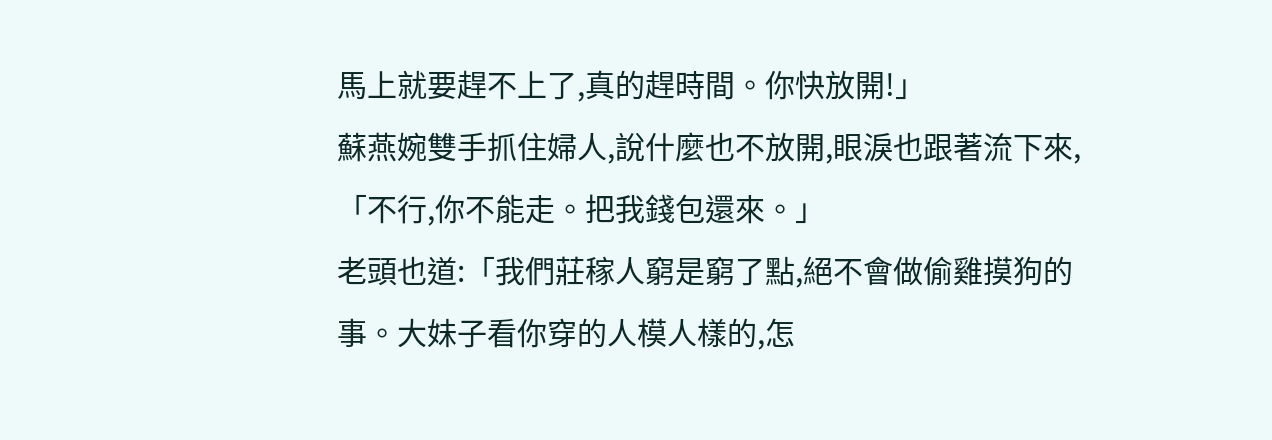馬上就要趕不上了,真的趕時間。你快放開!」
蘇燕婉雙手抓住婦人,說什麼也不放開,眼淚也跟著流下來,「不行,你不能走。把我錢包還來。」
老頭也道:「我們莊稼人窮是窮了點,絕不會做偷雞摸狗的事。大妹子看你穿的人模人樣的,怎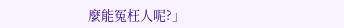麼能冤枉人呢?」